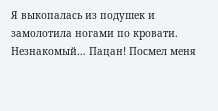Я выкопалась из подушек и замолотила ногами по кровати. Незнакомый… Пацан! Посмел меня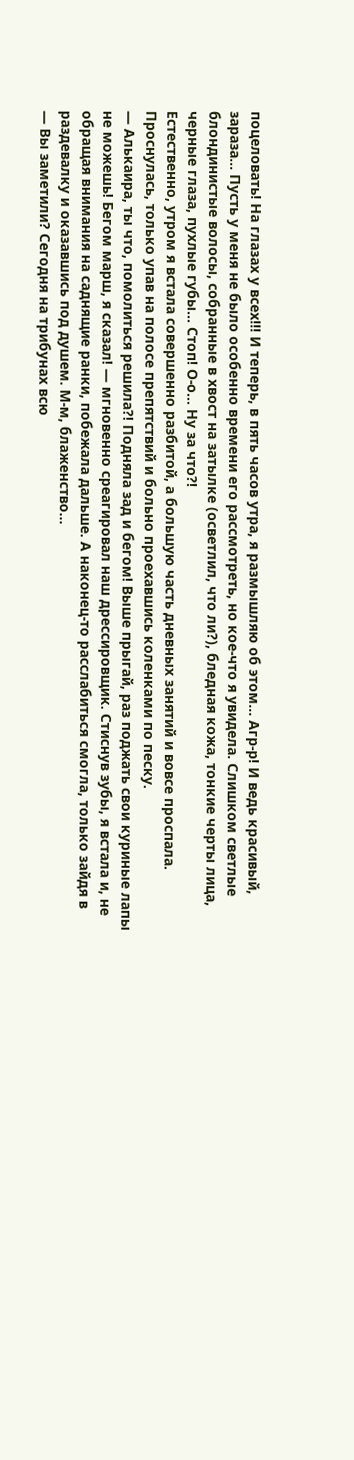поцеловать! На глазах у всех!!! И теперь, в пять часов утра, я размышляю об этом… Агр-р! И ведь красивый, зараза… Пусть у меня не было особенно времени его рассмотреть, но кое-что я увидела. Слишком светлые блондинистые волосы, собранные в хвост на затылке (осветлил, что ли?), бледная кожа, тонкие черты лица, черные глаза, пухлые губы… Стоп! О-о… Ну за что?!
Естественно, утром я встала совершенно разбитой, а большую часть дневных занятий и вовсе проспала. Проснулась, только упав на полосе препятствий и больно проехавшись коленками по песку.
— Алькаира, ты что, помолиться решила?! Подняла зад и бегом! Выше прыгай, раз поджать свои куриные лапы не можешь! Бегом марш, я сказал! — мгновенно среагировал наш дрессировщик. Стиснув зубы, я встала и, не обращая внимания на саднящие ранки, побежала дальше. А наконец-то расслабиться смогла, только зайдя в раздевалку и оказавшись под душем. М-м, блаженство…
— Вы заметили? Сегодня на трибунах всю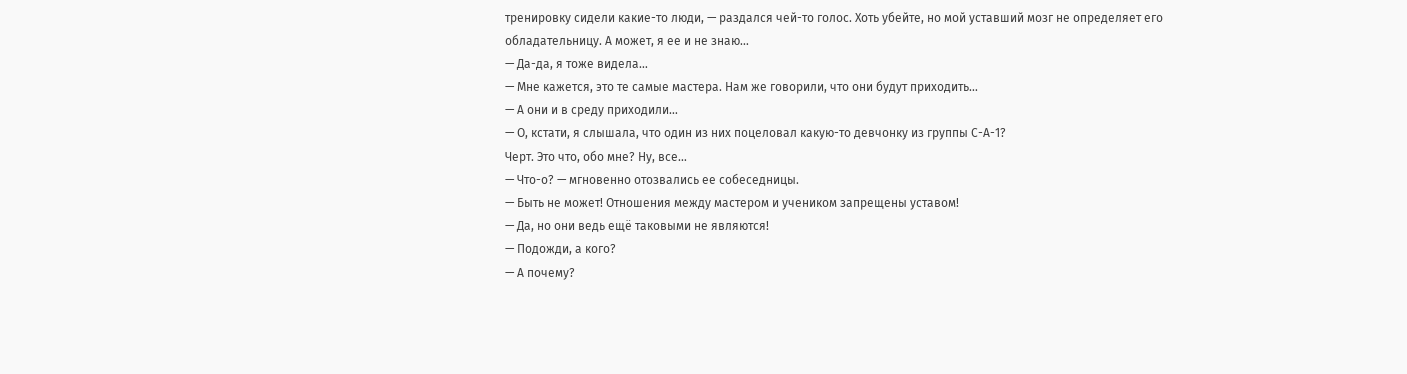тренировку сидели какие-то люди, — раздался чей-то голос. Хоть убейте, но мой уставший мозг не определяет его обладательницу. А может, я ее и не знаю…
— Да-да, я тоже видела…
— Мне кажется, это те самые мастера. Нам же говорили, что они будут приходить…
— А они и в среду приходили…
— О, кстати, я слышала, что один из них поцеловал какую-то девчонку из группы С-А-1?
Черт. Это что, обо мне? Ну, все…
— Что-о? — мгновенно отозвались ее собеседницы.
— Быть не может! Отношения между мастером и учеником запрещены уставом!
— Да, но они ведь ещё таковыми не являются!
— Подожди, а кого?
— А почему?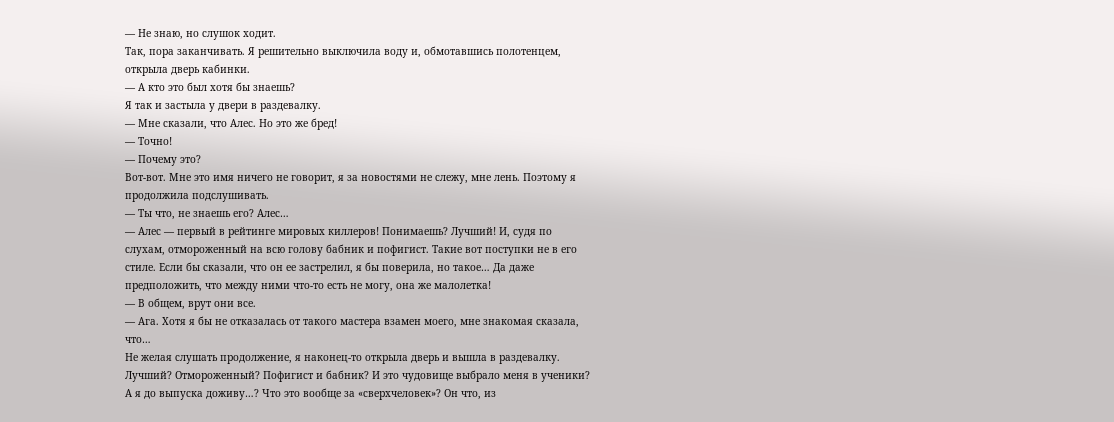— Не знаю, но слушок ходит.
Так, пора заканчивать. Я решительно выключила воду и, обмотавшись полотенцем, открыла дверь кабинки.
— А кто это был хотя бы знаешь?
Я так и застыла у двери в раздевалку.
— Мне сказали, что Алес. Но это же бред!
— Точно!
— Почему это?
Вот-вот. Мне это имя ничего не говорит, я за новостями не слежу, мне лень. Поэтому я продолжила подслушивать.
— Ты что, не знаешь его? Алес…
— Алес — первый в рейтинге мировых киллеров! Понимаешь? Лучший! И, судя по слухам, отмороженный на всю голову бабник и пофигист. Такие вот поступки не в его стиле. Если бы сказали, что он ее застрелил, я бы поверила, но такое… Да даже предположить, что между ними что-то есть не могу, она же малолетка!
— В общем, врут они все.
— Ага. Хотя я бы не отказалась от такого мастера взамен моего, мне знакомая сказала, что…
Не желая слушать продолжение, я наконец-то открыла дверь и вышла в раздевалку. Лучший? Отмороженный? Пофигист и бабник? И это чудовище выбрало меня в ученики? А я до выпуска доживу…? Что это вообще за «сверхчеловек»? Он что, из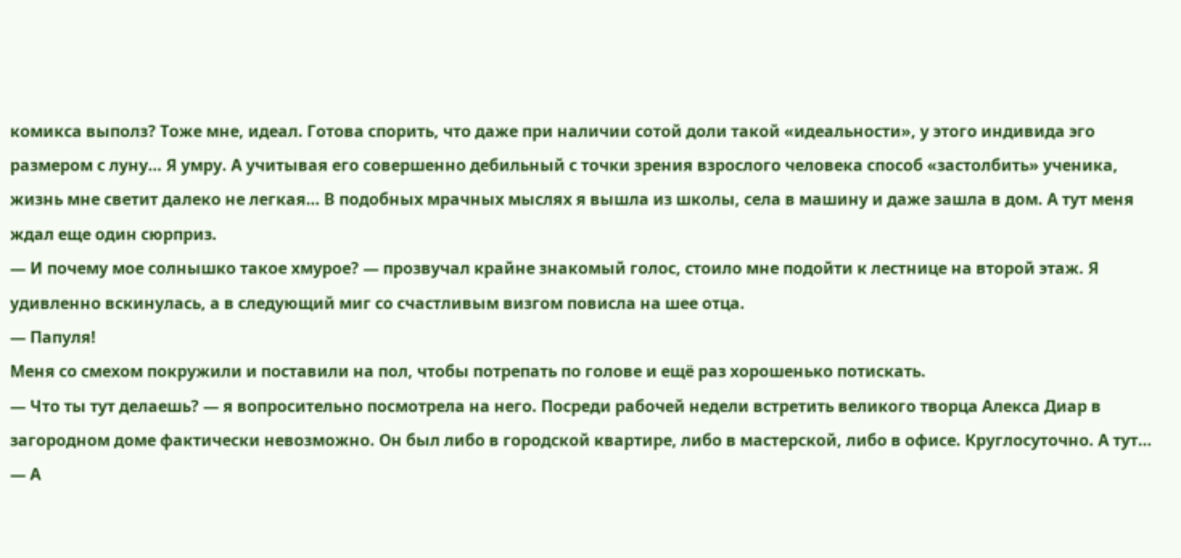комикса выполз? Тоже мне, идеал. Готова спорить, что даже при наличии сотой доли такой «идеальности», у этого индивида эго размером с луну… Я умру. А учитывая его совершенно дебильный с точки зрения взрослого человека способ «застолбить» ученика, жизнь мне светит далеко не легкая… В подобных мрачных мыслях я вышла из школы, села в машину и даже зашла в дом. А тут меня ждал еще один сюрприз.
— И почему мое солнышко такое хмурое? — прозвучал крайне знакомый голос, стоило мне подойти к лестнице на второй этаж. Я удивленно вскинулась, а в следующий миг со счастливым визгом повисла на шее отца.
— Папуля!
Меня со смехом покружили и поставили на пол, чтобы потрепать по голове и ещё раз хорошенько потискать.
— Что ты тут делаешь? — я вопросительно посмотрела на него. Посреди рабочей недели встретить великого творца Алекса Диар в загородном доме фактически невозможно. Он был либо в городской квартире, либо в мастерской, либо в офисе. Круглосуточно. А тут…
— А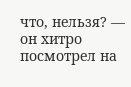что, нельзя? — он хитро посмотрел на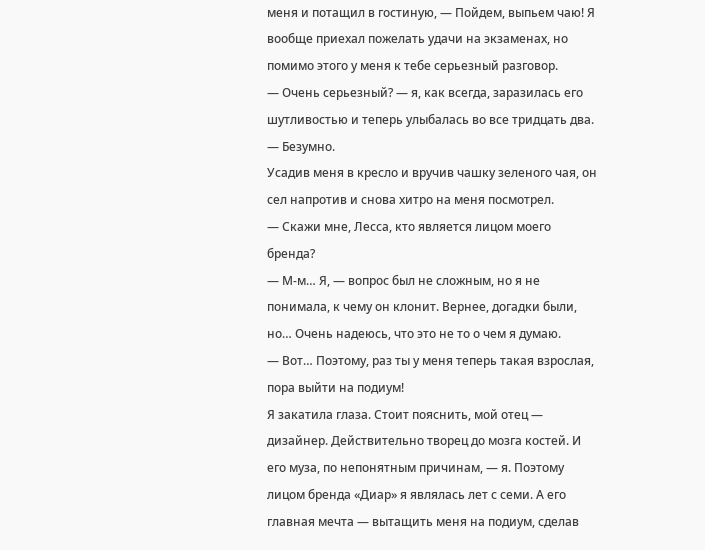меня и потащил в гостиную, — Пойдем, выпьем чаю! Я вообще приехал пожелать удачи на экзаменах, но помимо этого у меня к тебе серьезный разговор.
— Очень серьезный? — я, как всегда, заразилась его шутливостью и теперь улыбалась во все тридцать два.
— Безумно.
Усадив меня в кресло и вручив чашку зеленого чая, он сел напротив и снова хитро на меня посмотрел.
— Скажи мне, Лесса, кто является лицом моего бренда?
— М-м… Я, — вопрос был не сложным, но я не понимала, к чему он клонит. Вернее, догадки были, но… Очень надеюсь, что это не то о чем я думаю.
— Вот… Поэтому, раз ты у меня теперь такая взрослая, пора выйти на подиум!
Я закатила глаза. Стоит пояснить, мой отец — дизайнер. Действительно творец до мозга костей. И его муза, по непонятным причинам, — я. Поэтому лицом бренда «Диар» я являлась лет с семи. А его главная мечта — вытащить меня на подиум, сделав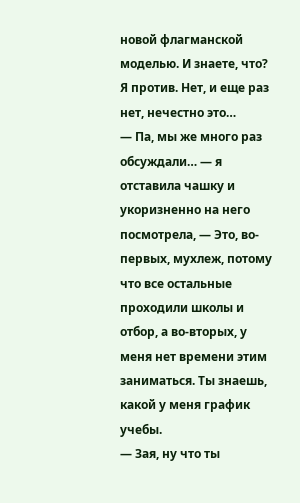новой флагманской моделью. И знаете, что? Я против. Нет, и еще раз нет, нечестно это…
— Па, мы же много раз обсуждали… — я отставила чашку и укоризненно на него посмотрела, — Это, во-первых, мухлеж, потому что все остальные проходили школы и отбор, а во-вторых, у меня нет времени этим заниматься. Ты знаешь, какой у меня график учебы.
— Зая, ну что ты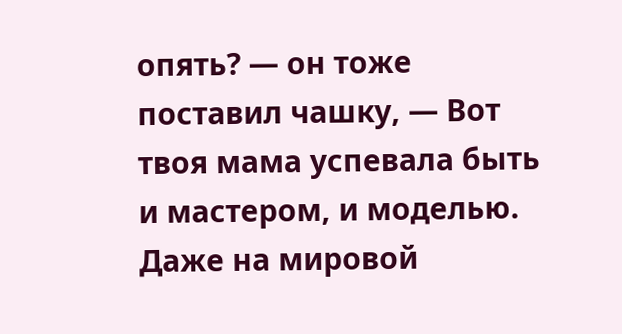опять? — он тоже поставил чашку, — Вот твоя мама успевала быть и мастером, и моделью. Даже на мировой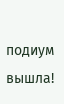подиум вышла!